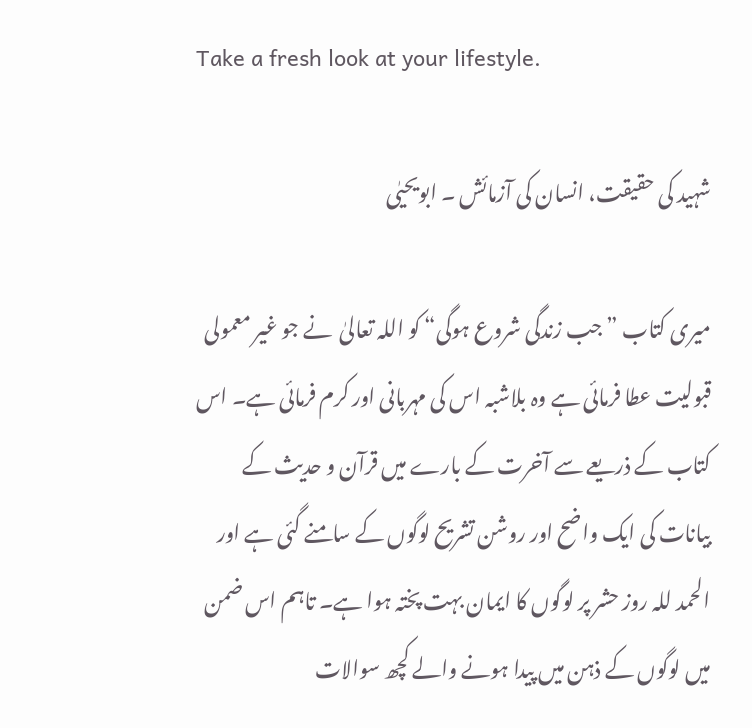Take a fresh look at your lifestyle.

شہید کی حقیقت، انسان کی آزمائش ۔ ابویحیٰی

میری کتاب ”جب زندگی شروع ہوگی“ کو اللہ تعالیٰ  نے جو غیر معمولی قبولیت عطا فرمائی ہے وہ بلاشبہ اس کی مہربانی اور کرم فرمائی ہے۔ اس کتاب کے ذریعے سے آخرت کے بارے میں قرآن و حدیث کے بیانات کی ایک واضح اور روشن تشریح لوگوں کے سامنے گئی ہے اور الحمد للہ روز حشر پر لوگوں کا ایمان بہت پختہ ہوا ہے۔ تاہم اس ضمن میں لوگوں کے ذہن میں پیدا ہونے والے کچھ سوالات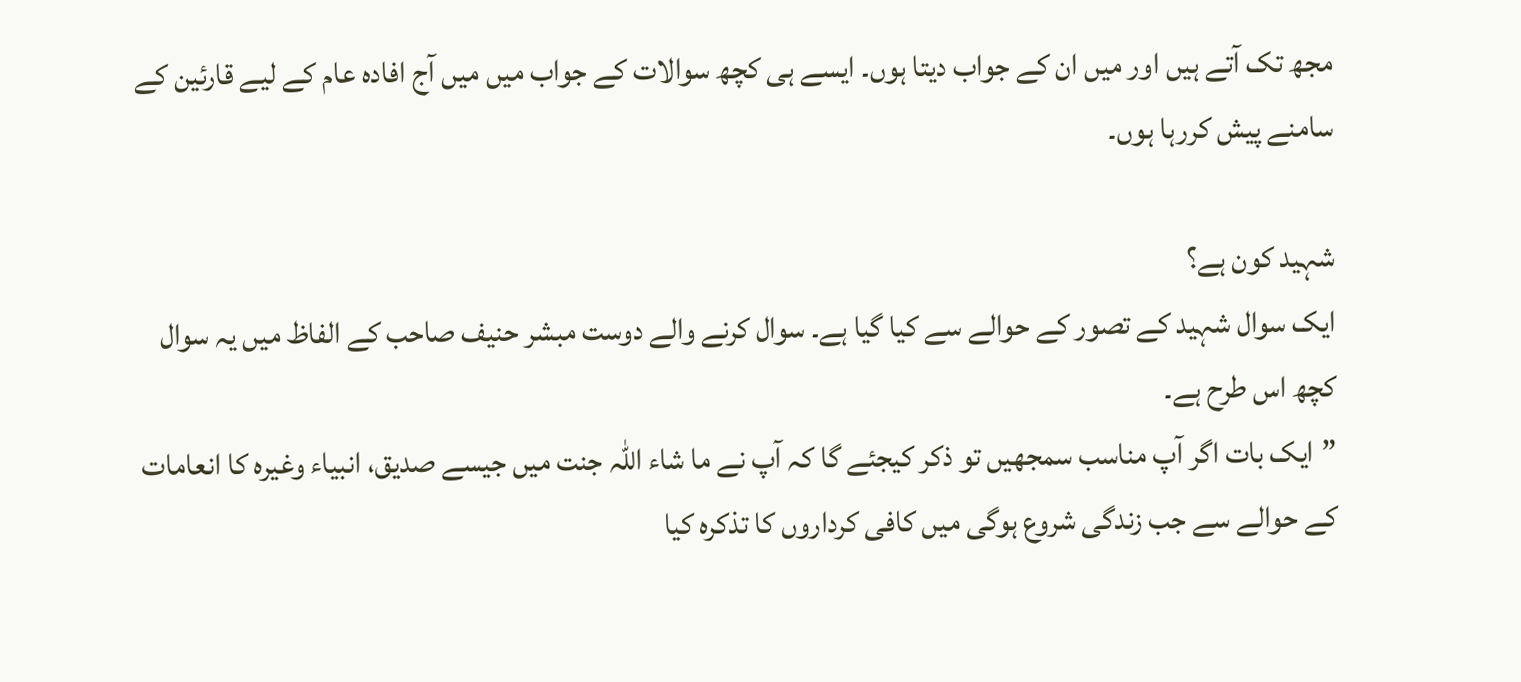مجھ تک آتے ہیں اور میں ان کے جواب دیتا ہوں۔ ایسے ہی کچھ سوالات کے جواب میں میں آج افادہ عام کے لیے قارئین کے سامنے پیش کررہا ہوں۔

شہید کون ہے؟
ایک سوال شہید کے تصور کے حوالے سے کیا گیا ہے۔ سوال کرنے والے دوست مبشر حنیف صاحب کے الفاظ میں یہ سوال کچھ اس طرح ہے۔
”ایک بات اگر آپ مناسب سمجھیں تو ذکر کیجئے گا کہ آپ نے ما شاء اللہ جنت میں جیسے صدیق، انبیاء وغیرہ کا انعامات کے حوالے سے جب زندگی شروع ہوگی میں کافی کرداروں کا تذکرہ کیا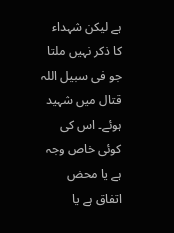ہے لیکن شہداء کا ذکر نہیں ملتا جو فی سبیل اللہ قتال میں شہید ہوئے۔ اس کی کوئی خاص وجہ ہے یا محض اتفاق ہے یا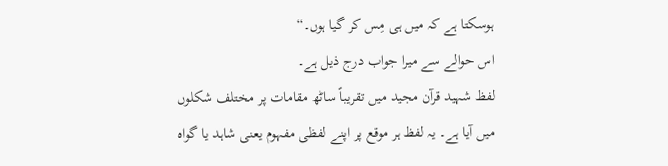ہوسکتا ہے کہ میں ہی مِس کر گیا ہوں۔“
اس حوالے سے میرا جواب درج ذیل ہے۔
لفظ شہید قرآن مجید میں تقریباً ساٹھ مقامات پر مختلف شکلوں میں آیا ہے۔ یہ لفظ ہر موقع پر اپنے لفظی مفہوم یعنی شاہد یا گواہ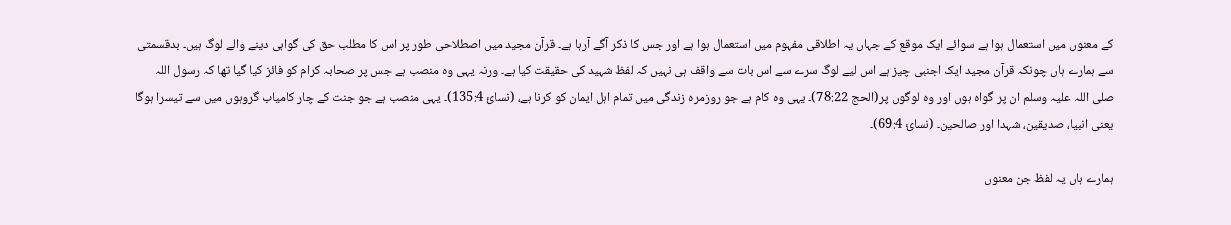کے معنوں میں استعمال ہوا ہے سوائے ایک موقع کے جہاں یہ اطلاقی مفہوم میں استعمال ہوا ہے اور جس کا ذکر آگے آرہا ہے۔ قرآن مجید میں اصطلاحی طور پر اس کا مطلب حق کی گواہی دینے والے لوگ ہیں۔ بدقسمتی سے ہمارے ہاں چونکہ قرآن مجید ایک اجنبی چیز ہے اس لیے لوگ سرے سے اس بات سے واقف ہی نہیں کہ لفظ شہید کی حقیقت کیا ہے۔ ورنہ یہی وہ منصب ہے جس پر صحابہ کرام کو فائز کیا گیا تھا کہ رسول اللہ صلی اللہ علیہ وسلم ان پر گواہ ہوں اور وہ لوگوں پر(الحج 78:22)۔ یہی وہ کام ہے جو روزمرہ زندگی میں تمام اہل ایمان کو کرنا ہے، (نسائ 135:4)۔ یہی منصب ہے جو جنت کے چار کامیاب گروہوں میں سے تیسرا ہوگا یعنی انبیا، صدیقین، شہدا اور صالحین۔ (نسائ 69:4)۔

ہمارے ہاں یہ لفظ جن معنوں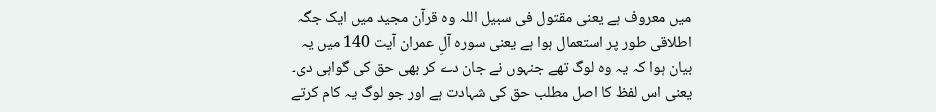میں معروف ہے یعنی مقتول فی سبیل اللہ وہ قرآن مجید میں ایک جگہ اطلاقی طور پر استعمال ہوا ہے یعنی سورہ آلِ عمران آیت 140 میں یہ بیان ہوا کہ یہ وہ لوگ تھے جنہوں نے جان دے کر بھی حق کی گواہی دی۔ یعنی اس لفظ کا اصل مطلب حق کی شہادت ہے اور جو لوگ یہ کام کرتے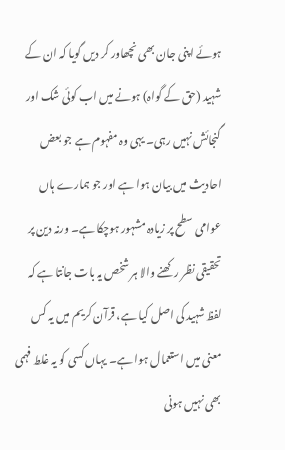ہوئے اپنی جان بھی نچھاور کر دیں گویا کہ ان کے شہید (حق کے گواہ) ہونے میں اب کوئی شک اور گنجائش نہیں رہی۔ یہی وہ مفہوم ہے جو بعض احادیث میں بیان ہوا ہے اور جو ہمارے ہاں عوامی سطح پر زیادہ مشہور ہوچکا ہے۔ ورنہ دین پر تحقیقی نظر رکھنے والا ہر شخص یہ بات جانتا ہے کہ لفظ شہید کی اصل کیا ہے، قرآن کریم میں یہ کس معنی میں استعمال ہوا ہے۔ یہاں کسی کو یہ غلط فہمی بھی نہیں ہونی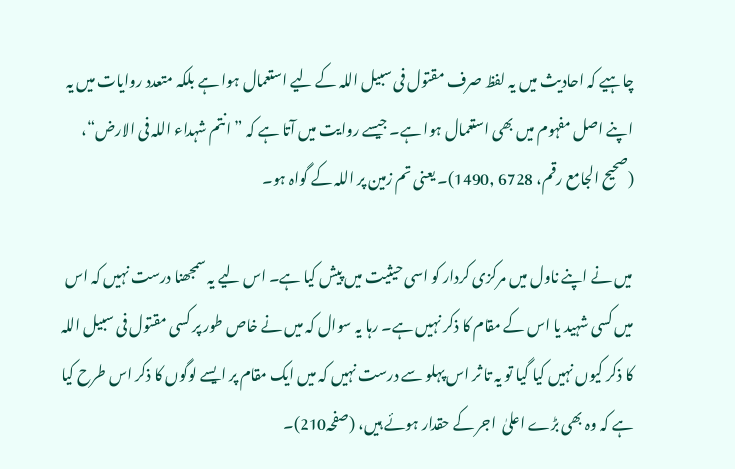چاہیے کہ احادیث میں یہ لفظ صرف مقتول فی سبیل اللہ کے لیے استعمال ہوا ہے بلکہ متعدد روایات میں یہ اپنے اصل مفہوم میں بھی استعمال ہوا ہے۔ جیسے روایت میں آتا ہے کہ ”انتم شہداء اللہ فی الارض“، (صحیح الجامع رقم، 6728 ,1490)۔ یعنی تم زمین پر اللہ کے گواہ ہو۔

میں نے اپنے ناول میں مرکزی کردار کو اسی حیثیت میں پیش کیا ہے۔ اس لیے یہ سمجھنا درست نہیں کہ اس میں کسی شہید یا اس کے مقام کا ذکر نہیں ہے۔ رہا یہ سوال کہ میں نے خاص طور پر کسی مقتول فی سبیل اللہ کا ذکر کیوں نہیں کیا گیا تو یہ تا ثر اس پہلو سے درست نہیں کہ میں ایک مقام پر ایسے لوگوں کا ذکر اس طرح کیا ہے کہ وہ بھی بڑے اعلیٰ  اجر کے حقدار ہوئے ہیں، (صفحہ210)۔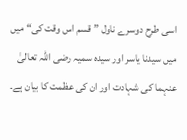اسی طرح دوسرے ناول ”قسم اس وقت کی“ میں میں سیدنا یاسر اور سیدہ سمیہ رضی اللہ تعالیٰ عنہما کی شہادت اور ان کی عظمت کا بیان ہے۔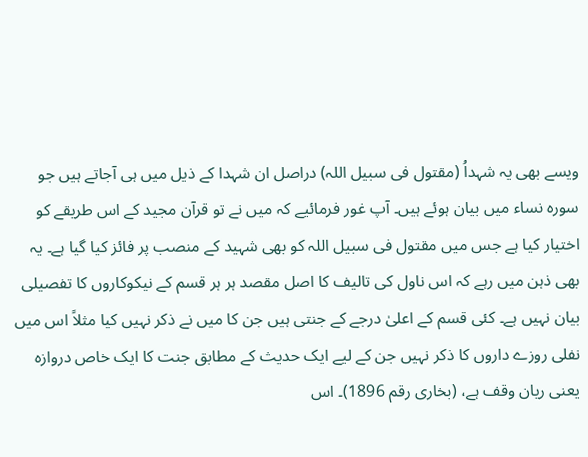ویسے بھی یہ شہداُ (مقتول فی سبیل اللہ) دراصل ان شہدا کے ذیل میں ہی آجاتے ہیں جو سورہ نساء میں بیان ہوئے ہیں۔ آپ غور فرمائیے کہ میں نے تو قرآن مجید کے اس طریقے کو اختیار کیا ہے جس میں مقتول فی سبیل اللہ کو بھی شہید کے منصب پر فائز کیا گیا ہے۔ یہ بھی ذہن میں رہے کہ اس ناول کی تالیف کا اصل مقصد ہر ہر قسم کے نیکوکاروں کا تفصیلی بیان نہیں ہے۔ کئی قسم کے اعلیٰ درجے کے جنتی ہیں جن کا میں نے ذکر نہیں کیا مثلاً اس میں نفلی روزے داروں کا ذکر نہیں جن کے لیے ایک حدیث کے مطابق جنت کا ایک خاص دروازہ یعنی ریان وقف ہے، (بخاری رقم 1896)۔ اس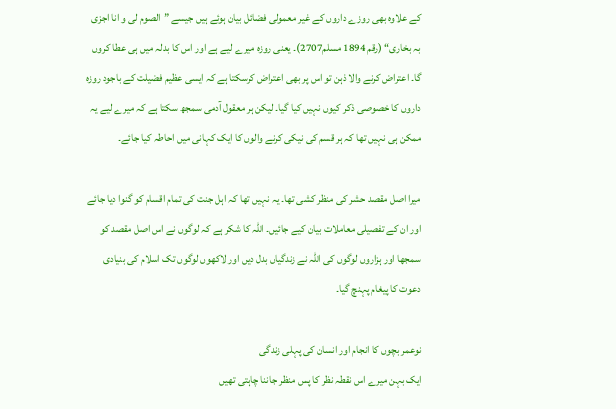کے علاوہ بھی روزے داروں کے غیر معمولی فضائل بیان ہوئے ہیں جیسے ”الصوم لی و انا اجزی بہ بخاری“ (رقم 1894 مسلم2707)۔ یعنی روزہ میرے لیے ہے اور اس کا بدلہ میں ہی عطا کروں گا۔ اعتراض کرنے والا ذہن تو اس پر بھی اعتراض کرسکتا ہے کہ ایسی عظیم فضیلت کے باجود روزہ داروں کا خصوصی ذکر کیوں نہیں کیا گیا۔ لیکن ہر معقول آدمی سمجھ سکتا ہے کہ میرے لیے یہ ممکن ہی نہیں تھا کہ ہر قسم کی نیکی کرنے والوں کا ایک کہانی میں احاطہ کیا جائے۔

میرا اصل مقصد حشر کی منظر کشی تھا۔ یہ نہیں تھا کہ اہل جنت کی تمام اقسام کو گنوا دیا جائے اور ان کے تفصیلی معاملات بیان کیے جائیں۔ اللہ کا شکر ہے کہ لوگوں نے اس اصل مقصد کو سمجھا اور ہزاروں لوگوں کی اللہ نے زندگیاں بدل دیں اور لاکھوں لوگوں تک اسلام کی بنیادی دعوت کا پیغام پہنچ گیا۔

نوعمر بچوں کا انجام اور انسان کی پہلی زندگی
ایک بہن میرے اس نقطہ نظر کا پس منظر جاننا چاہتی تھیں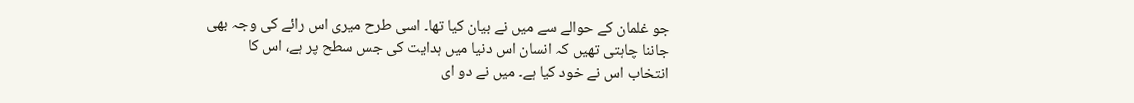جو غلمان کے حوالے سے میں نے بیان کیا تھا۔ اسی طرح میری اس رائے کی وجہ بھی جاننا چاہتی تھیں کہ انسان اس دنیا میں ہدایت کی جس سطح پر ہے، اس کا انتخاب اس نے خود کیا ہے۔ میں نے دو ای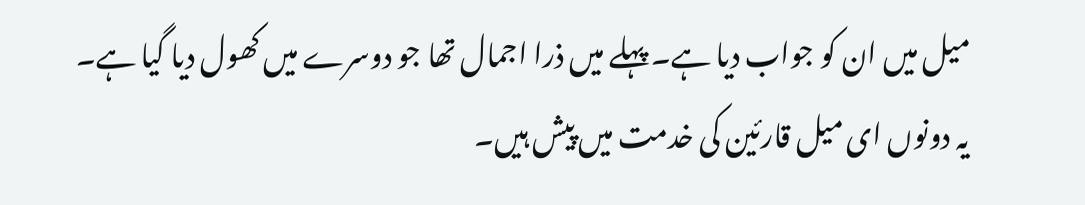میل میں ان کو جواب دیا ہے۔ پہلے میں ذرا اجمال تھا جو دوسرے میں کھول دیا گیا ہے۔ یہ دونوں ای میل قارئین کی خدمت میں پیش ہیں۔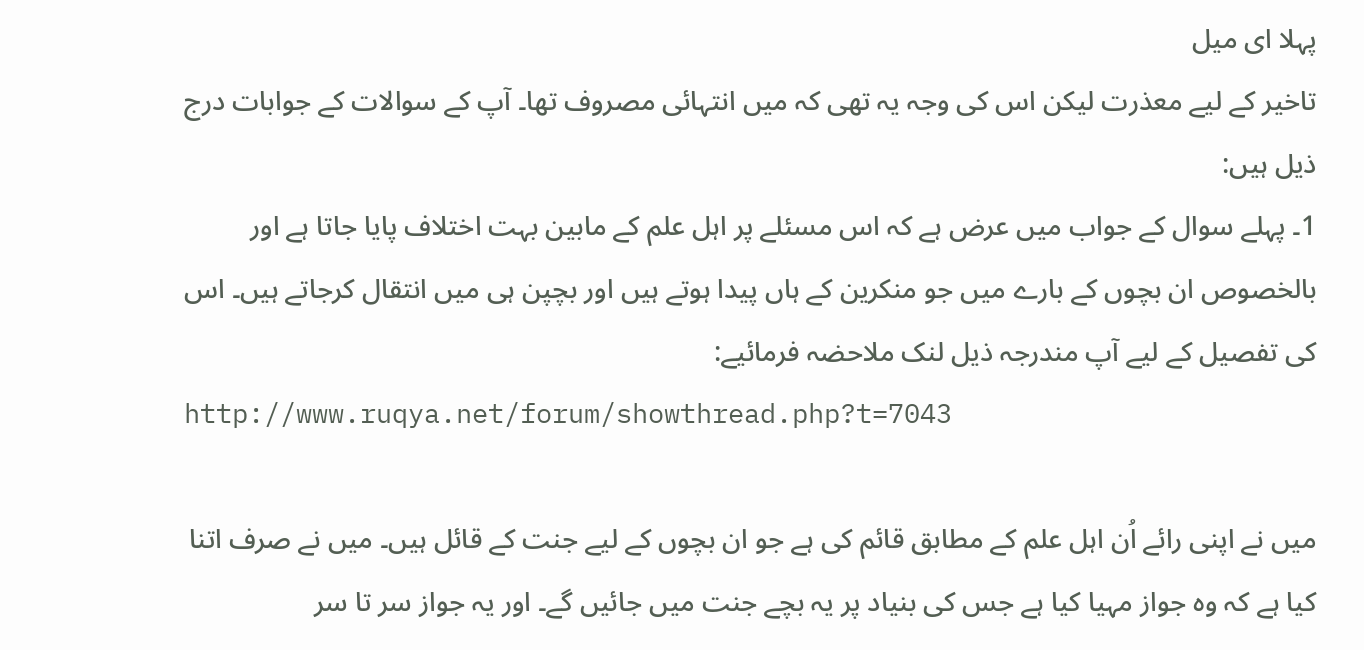پہلا ای میل
تاخیر کے لیے معذرت لیکن اس کی وجہ یہ تھی کہ میں انتہائی مصروف تھا۔ آپ کے سوالات کے جوابات درج ذیل ہیں:
1۔ پہلے سوال کے جواب میں عرض ہے کہ اس مسئلے پر اہل علم کے مابین بہت اختلاف پایا جاتا ہے اور بالخصوص ان بچوں کے بارے میں جو منکرین کے ہاں پیدا ہوتے ہیں اور بچپن ہی میں انتقال کرجاتے ہیں۔ اس کی تفصیل کے لیے آپ مندرجہ ذیل لنک ملاحضہ فرمائیے:
http://www.ruqya.net/forum/showthread.php?t=7043

میں نے اپنی رائے اُن اہل علم کے مطابق قائم کی ہے جو ان بچوں کے لیے جنت کے قائل ہیں۔ میں نے صرف اتنا کیا ہے کہ وہ جواز مہیا کیا ہے جس کی بنیاد پر یہ بچے جنت میں جائیں گے۔ اور یہ جواز سر تا سر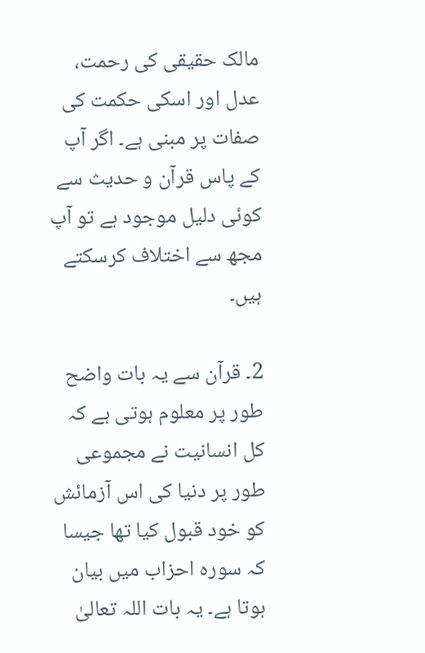مالک حقیقی کی رحمت، عدل اور اسکی حکمت کی صفات پر مبنی ہے۔ اگر آپ کے پاس قرآن و حدیث سے کوئی دلیل موجود ہے تو آپ مجھ سے اختلاف کرسکتے ہیں۔

2۔ قرآن سے یہ بات واضح طور پر معلوم ہوتی ہے کہ کل انسانیت نے مجموعی طور پر دنیا کی اس آزمائش کو خود قبول کیا تھا جیسا کہ سورہ احزاب میں بیان ہوتا ہے۔ یہ بات اللہ تعالیٰ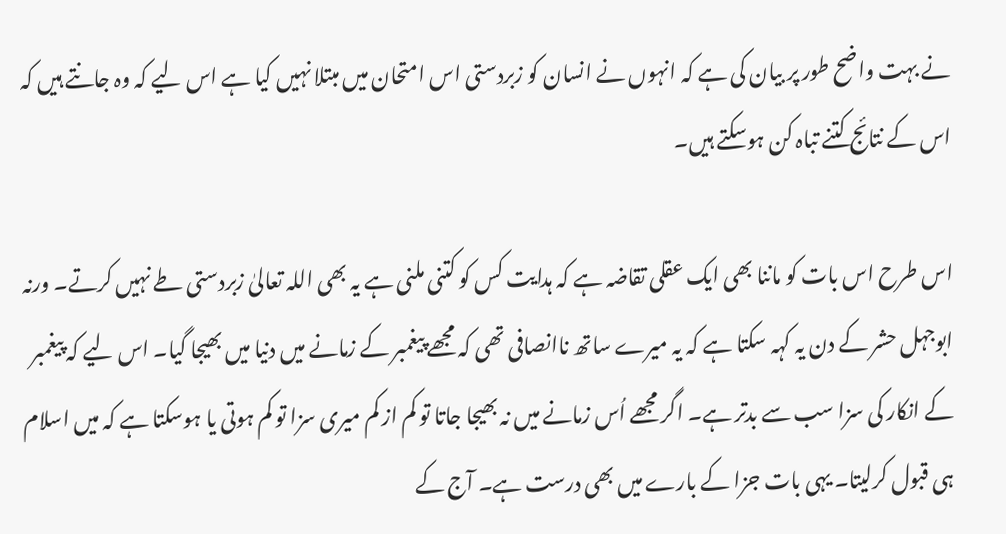نے بہت واضح طور پر بیان کی ہے کہ انہوں نے انسان کو زبردستی اس امتحان میں مبتلا نہیں کیا ہے اس لیے کہ وہ جانتے ہیں کہ اس کے نتائج کتنے تباہ کن ہوسکتے ہیں۔

اس طرح اس بات کو ماننا بھی ایک عقلی تقاضہ ہے کہ ہدایت کس کو کتنی ملنی ہے یہ بھی اللہ تعالیٰ زبردستی طے نہیں کرتے۔ ورنہ ابوجہل حشر کے دن یہ کہہ سکتا ہے کہ یہ میرے ساتھ ناانصافی تھی کہ مجھے پیغمبر کے زمانے میں دنیا میں بھیجا گیا۔ اس لیے کہ پیغمبر کے انکار کی سزا سب سے بدتر ہے۔ اگر مجھے اُس زمانے میں نہ بھیجا جاتا تو کم از کم میری سزا تو کم ہوتی یا ہوسکتا ہے کہ میں اسلام ہی قبول کرلیتا۔ یہی بات جزا کے بارے میں بھی درست ہے۔ آج کے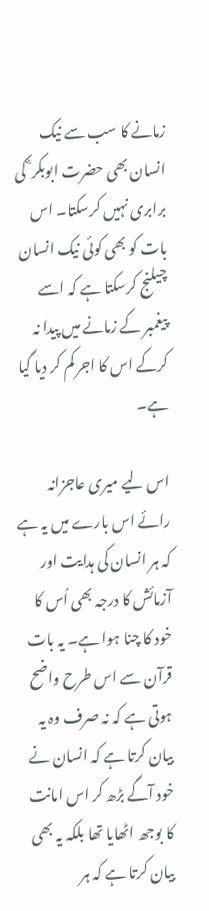زمانے کا سب سے نیک انسان بھی حضرت ابوبکر ؓ کی برابری نہیں کرسکتا۔ اس بات کو بھی کوئی نیک انسان چیلنج کرسکتا ہے کہ اسے پیغمبر کے زمانے میں پیدا نہ کرکے اس کا اجر کم کر دیا گیا ہے۔

اس لیے میری عاجزانہ رائے اس بارے میں یہ ہے کہ ہر انسان کی ہدایت اور آزمائش کا درجہ بھی اُس کا خود کا چنا ہوا ہے۔ یہ بات قرآن سے اس طرح واضح ہوتی ہے کہ نہ صرف وہ یہ بیان کرتا ہے کہ انسان نے خود آگے بڑھ کر اس امانت کا بوجھ اٹھایا تھا بلکہ یہ بھی بیان کرتا ہے کہ ہر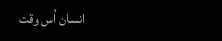انسان اُس وقت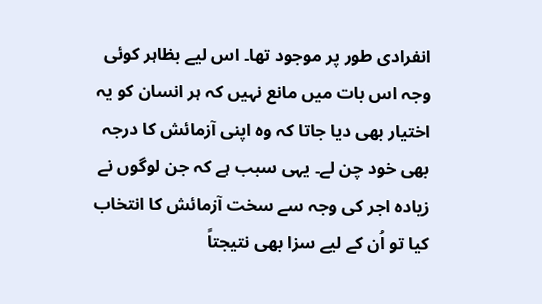انفرادی طور پر موجود تھا۔ اس لیے بظاہر کوئی وجہ اس بات میں مانع نہیں کہ ہر انسان کو یہ اختیار بھی دیا جاتا کہ وہ اپنی آزمائش کا درجہ بھی خود چن لے۔ یہی سبب ہے کہ جن لوگوں نے زیادہ اجر کی وجہ سے سخت آزمائش کا انتخاب کیا تو اُن کے لیے سزا بھی نتیجتاً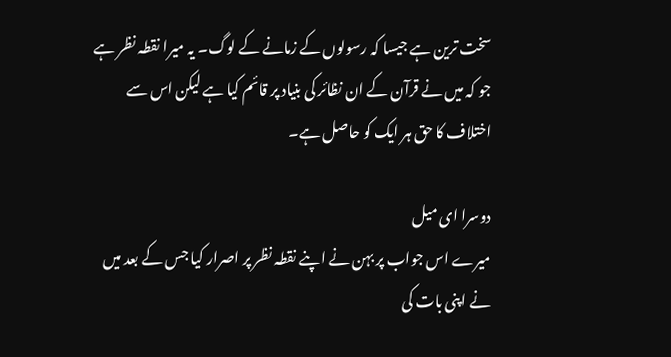سخت ترین ہے جیسا کہ رسولوں کے زمانے کے لوگ۔ یہ میرا نقطہ نظر ہے جو کہ میں نے قرآن کے ان نظائر کی بنیاد پر قائم کیا ہے لیکن اس سے اختلاف کا حق ہر ایک کو حاصل ہے۔

دوسرا ای میل
میرے اس جواب پر بہن نے اپنے نقطہ نظر پر اصرار کیا جس کے بعد میں نے اپنی بات کی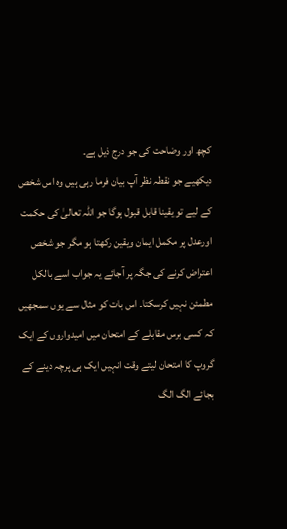کچھ اور وضاحت کی جو درج ذیل ہے۔
دیکھیے جو نقطہ نظر آپ بیان فرما رہی ہیں وہ اس شخص کے لیے تو یقینا قابل قبول ہوگا جو اللہ تعالیٰ کی حکمت اورعدل پر مکمل ایمان ویقین رکھتا ہو مگر جو شخص اعتراض کرنے کی جگہ پر آجائے یہ جواب اسے بالکل مطمئن نہیں کرسکتا۔ اس بات کو مثال سے یوں سمجھیں کہ کسی برس مقابلے کے امتحان میں امیدواروں کے ایک گروپ کا امتحان لیتے وقت انہیں ایک ہی پرچہ دینے کے بجائے الگ الگ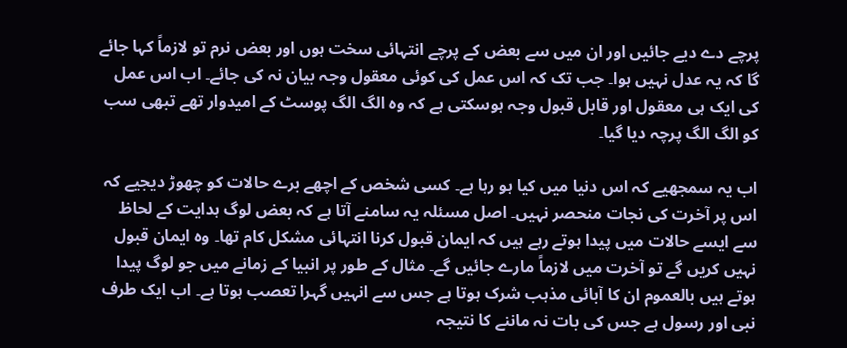پرچے دے دیے جائیں اور ان میں سے بعض کے پرچے انتہائی سخت ہوں اور بعض نرم تو لازماً کہا جائے گا کہ یہ عدل نہیں ہوا۔ جب تک کہ اس عمل کی کوئی معقول وجہ بیان نہ کی جائے۔ اب اس عمل کی ایک ہی معقول اور قابل قبول وجہ ہوسکتی ہے کہ وہ الگ الگ پوسٹ کے امیدوار تھے تبھی سب کو الگ الگ پرچہ دیا گیا۔

اب یہ سمجھیے کہ اس دنیا میں کیا ہو رہا ہے۔ کسی شخص کے اچھے برے حالات کو چھوڑ دیجیے کہ اس پر آخرت کی نجات منحصر نہیں۔ اصل مسئلہ یہ سامنے آتا ہے کہ بعض لوگ ہدایت کے لحاظ سے ایسے حالات میں پیدا ہوتے رہے ہیں کہ ایمان قبول کرنا انتہائی مشکل کام تھا۔ وہ ایمان قبول نہیں کریں گے تو آخرت میں لازماً مارے جائیں گے۔ مثال کے طور پر انبیا کے زمانے میں جو لوگ پیدا ہوتے ہیں بالعموم ان کا آبائی مذہب شرک ہوتا ہے جس سے انہیں گہرا تعصب ہوتا ہے۔ اب ایک طرف نبی اور رسول ہے جس کی بات نہ ماننے کا نتیجہ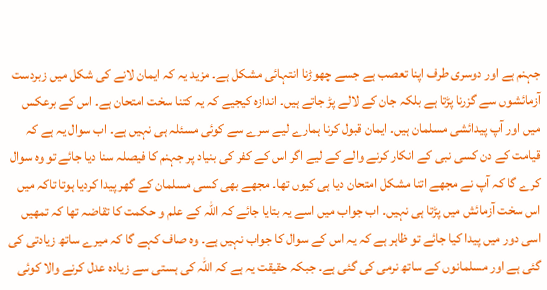جہنم ہے اور دوسری طرف اپنا تعصب ہے جسے چھوڑنا انتہائی مشکل ہے۔ مزید یہ کہ ایمان لانے کی شکل میں زبردست آزمائشوں سے گزرنا پڑتا ہے بلکہ جان کے لالے پڑ جاتے ہیں۔ اندازہ کیجیے کہ یہ کتنا سخت امتحان ہے۔ اس کے برعکس میں اور آپ پیدائشی مسلمان ہیں۔ ایمان قبول کرنا ہمارے لیے سرے سے کوئی مسئلہ ہی نہیں ہے۔ اب سوال یہ ہے کہ قیامت کے دن کسی نبی کے انکار کرنے والے کے لیے اگر اس کے کفر کی بنیاد پر جہنم کا فیصلہ سنا دیا جائے تو وہ سوال کرے گا کہ آپ نے مجھے اتنا مشکل امتحان دیا ہی کیوں تھا۔ مجھے بھی کسی مسلمان کے گھر پیدا کردیا ہوتا تاکہ میں اس سخت آزمائش میں پڑتا ہی نہیں۔ اب جواب میں اسے یہ بتایا جائے کہ اللہ کے علم و حکمت کا تقاضہ تھا کہ تمھیں اسی دور میں پیدا کیا جائے تو ظاہر ہے کہ یہ اس کے سوال کا جواب نہیں ہے۔ وہ صاف کہے گا کہ میرے ساتھ زیادتی کی گئی ہے اور مسلمانوں کے ساتھ نرمی کی گئی ہے۔ جبکہ حقیقت یہ ہے کہ اللہ کی ہستی سے زیادہ عدل کرنے والا کوئی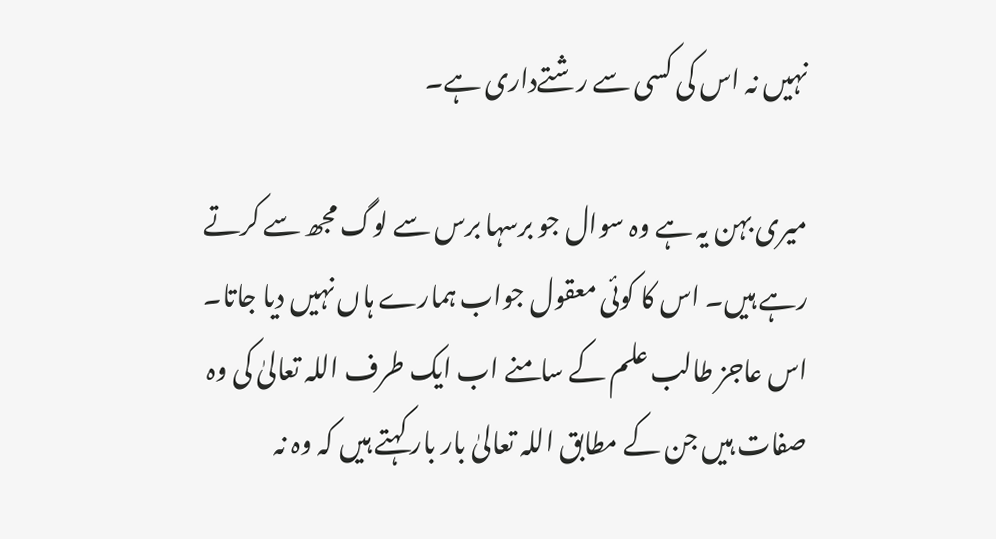نہیں نہ اس کی کسی سے رشتےداری ہے۔

میری بہن یہ ہے وہ سوال جو برسہا برس سے لوگ مجھ سے کرتے رہے ہیں۔ اس کا کوئی معقول جواب ہمارے ہاں نہیں دیا جاتا۔ اس عاجز طالب علم کے سامنے اب ایک طرف اللہ تعالیٰ کی وہ صفات ہیں جن کے مطابق اللہ تعالیٰ بار بار کہتے ہیں کہ وہ نہ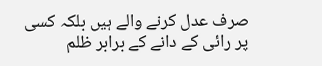صرف عدل کرنے والے ہیں بلکہ کسی پر رائی کے دانے کے برابر ظلم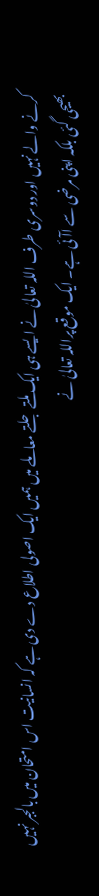کرنے والے نہیں اور دوسری طرف اللہ تعالیٰ نے ایسے ہی ایک ملتے جلتے معاملے میں ہمیں ایک اصولی اطلاع دے دی ہے کہ انسانیت اس امتحان میں بالجبر نہیں بھیجی گئی بلکہ اپنی مرضی سے اآئی ہے۔ ایک موقع پراللہ تعالیٰ نے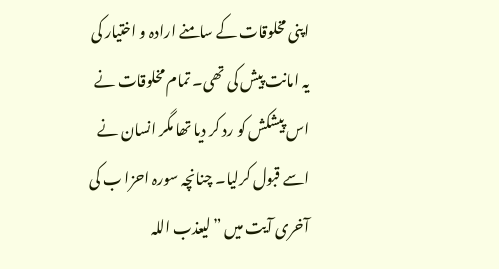اپنی مخلوقات کے سامنے ارادہ و اختیار کی یہ امانت پیش کی تھی۔ تمام مخلوقات نے اس پیشکش کو رد کر دیا تھا مگر انسان نے اسے قبول کرلیا۔ چنانچہ سورہ احزا ب کی آخری آیت میں ”لیعذب اللہ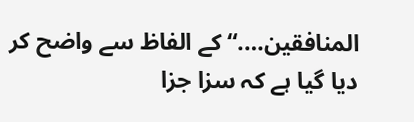المنافقین….“ کے الفاظ سے واضح کر دیا گیا ہے کہ سزا جزا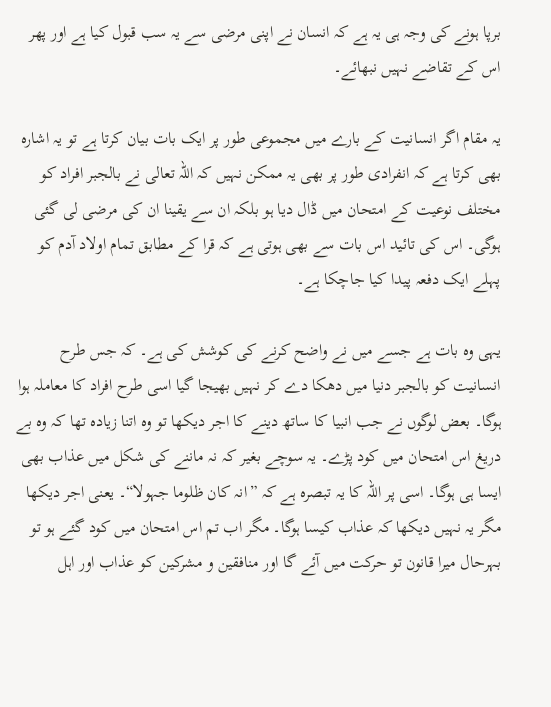برپا ہونے کی وجہ ہی یہ ہے کہ انسان نے اپنی مرضی سے یہ سب قبول کیا ہے اور پھر اس کے تقاضے نہیں نبھائے۔

یہ مقام اگر انسانیت کے بارے میں مجموعی طور پر ایک بات بیان کرتا ہے تو یہ اشارہ بھی کرتا ہے کہ انفرادی طور پر بھی یہ ممکن نہیں کہ اللہ تعالی نے بالجبر افراد کو مختلف نوعیت کے امتحان میں ڈال دیا ہو بلکہ ان سے یقینا ان کی مرضی لی گئی ہوگی۔ اس کی تائید اس بات سے بھی ہوتی ہے کہ قرا کے مطابق تمام اولاد آدم کو پہلے ایک دفعہ پیدا کیا جاچکا ہے۔

یہی وہ بات ہے جسے میں نے واضح کرنے کی کوشش کی ہے۔ کہ جس طرح انسانیت کو بالجبر دنیا میں دھکا دے کر نہیں بھیجا گیا اسی طرح افراد کا معاملہ ہوا ہوگا۔ بعض لوگوں نے جب انبیا کا ساتھ دینے کا اجر دیکھا تو وہ اتنا زیادہ تھا کہ وہ بے دریغ اس امتحان میں کود پڑے۔ یہ سوچے بغیر کہ نہ ماننے کی شکل میں عذاب بھی ایسا ہی ہوگا۔ اسی پر اللہ کا یہ تبصرہ ہے کہ ”انہ کان ظلوما جہولا“۔ یعنی اجر دیکھا مگر یہ نہیں دیکھا کہ عذاب کیسا ہوگا۔ مگر اب تم اس امتحان میں کود گئے ہو تو بہرحال میرا قانون تو حرکت میں آئے گا اور منافقین و مشرکین کو عذاب اور اہل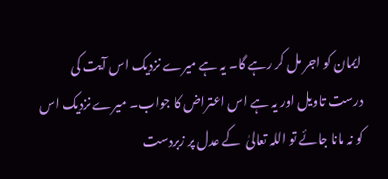ایمان کو اجر مل کر رہے گا۔ یہ ہے میرے نزدیک اس آیت کی درست تاویل اور یہ ہے اس اعتراض کا جواب۔ میرے نزدیک اس کو نہ مانا جائے تو اللہ تعالیٰ  کے عدل پر زبردست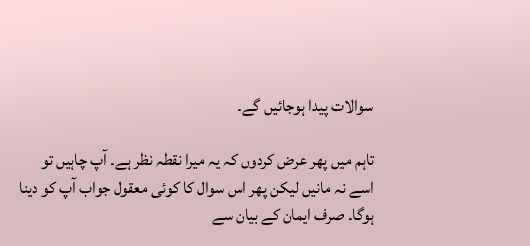سوالات پیدا ہوجائیں گے۔

تاہم میں پھر عرض کردوں کہ یہ میرا نقطہ نظر ہے۔ آپ چاہیں تو اسے نہ مانیں لیکن پھر اس سوال کا کوئی معقول جواب آپ کو دینا ہوگا۔ صرف ایمان کے بیان سے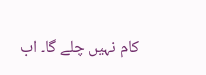کام نہیں چلے گا۔ اب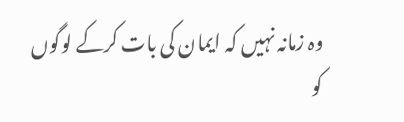وہ زمانہ نہیں کہ ایمان کی بات کرکے لوگوں کو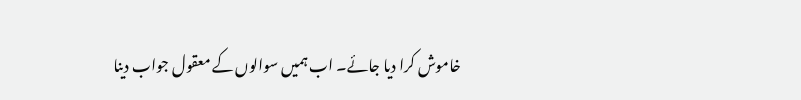خاموش کرا دیا جائے۔ اب ہمیں سوالوں کے معقول جواب دینا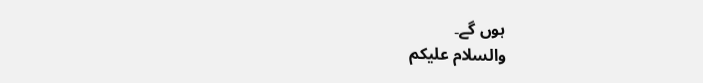ہوں گے۔
والسلام علیکم